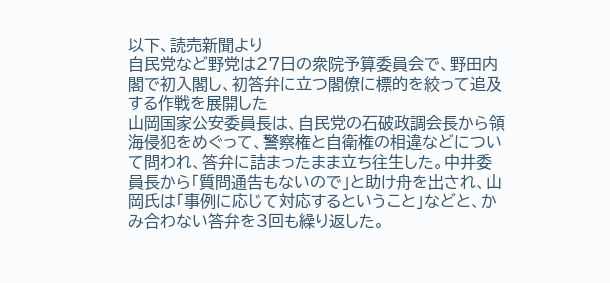以下、読売新聞より
自民党など野党は27日の衆院予算委員会で、野田内閣で初入閣し、初答弁に立つ閣僚に標的を絞って追及する作戦を展開した
山岡国家公安委員長は、自民党の石破政調会長から領海侵犯をめぐって、警察権と自衛権の相違などについて問われ、答弁に詰まったまま立ち往生した。中井委員長から「質問通告もないので」と助け舟を出され、山岡氏は「事例に応じて対応するということ」などと、かみ合わない答弁を3回も繰り返した。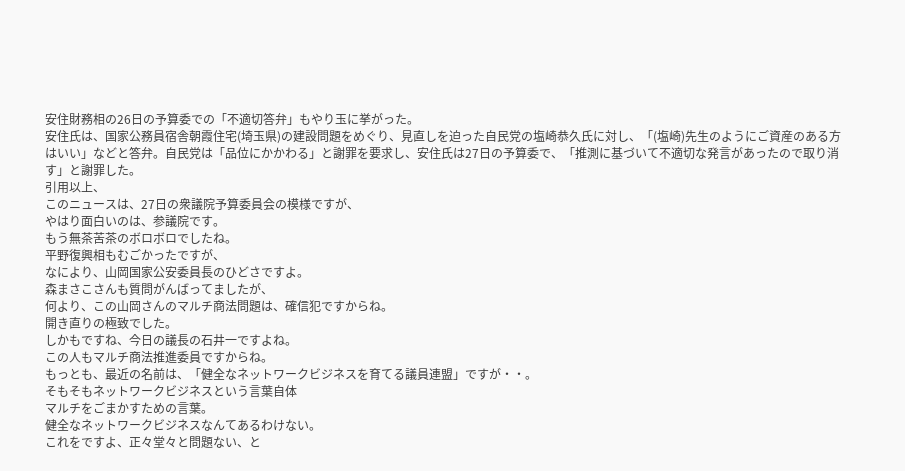安住財務相の26日の予算委での「不適切答弁」もやり玉に挙がった。
安住氏は、国家公務員宿舎朝霞住宅(埼玉県)の建設問題をめぐり、見直しを迫った自民党の塩崎恭久氏に対し、「(塩崎)先生のようにご資産のある方はいい」などと答弁。自民党は「品位にかかわる」と謝罪を要求し、安住氏は27日の予算委で、「推測に基づいて不適切な発言があったので取り消す」と謝罪した。
引用以上、
このニュースは、27日の衆議院予算委員会の模様ですが、
やはり面白いのは、参議院です。
もう無茶苦茶のボロボロでしたね。
平野復興相もむごかったですが、
なにより、山岡国家公安委員長のひどさですよ。
森まさこさんも質問がんばってましたが、
何より、この山岡さんのマルチ商法問題は、確信犯ですからね。
開き直りの極致でした。
しかもですね、今日の議長の石井一ですよね。
この人もマルチ商法推進委員ですからね。
もっとも、最近の名前は、「健全なネットワークビジネスを育てる議員連盟」ですが・・。
そもそもネットワークビジネスという言葉自体
マルチをごまかすための言葉。
健全なネットワークビジネスなんてあるわけない。
これをですよ、正々堂々と問題ない、と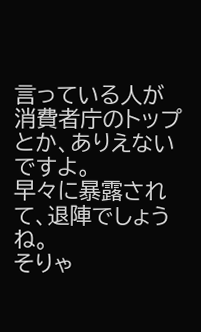言っている人が
消費者庁のトップとか、ありえないですよ。
早々に暴露されて、退陣でしょうね。
そりゃ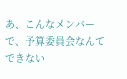あ、こんなメンバーで、予算委員会なんてできない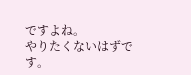ですよね。
やりたくないはずです。